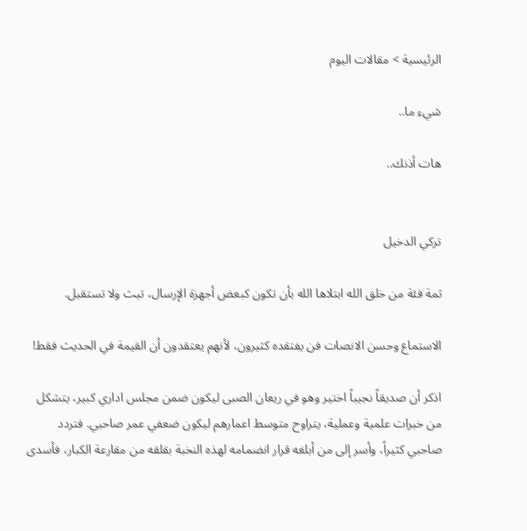الرئيسية > مقالات اليوم

شيء ما..

هات أذنك..


تركي الدخيل

ثمة فئة من خلق الله ابتلاها الله بأن تكون كبعض أجهزة الإرسال، تبث ولا تستقبل.

الاستماع وحسن الانصات فن يفتقده كثيرون، لأنهم يعتقدون أن القيمة في الحديث فقط!

اذكر أن صديقاً نجيباً اختير وهو في ريعان الصبى ليكون ضمن مجلس اداري كبير، يتشكل من خبرات علمية وعملية، يتراوح متوسط اعمارهم ليكون ضعفي عمر صاحبي. فتردد صاحبي كثيراً، وأسر إلى من أبلغه قرار انضمامه لهذه النخبة بقلقه من مقارعة الكبار، فأسدى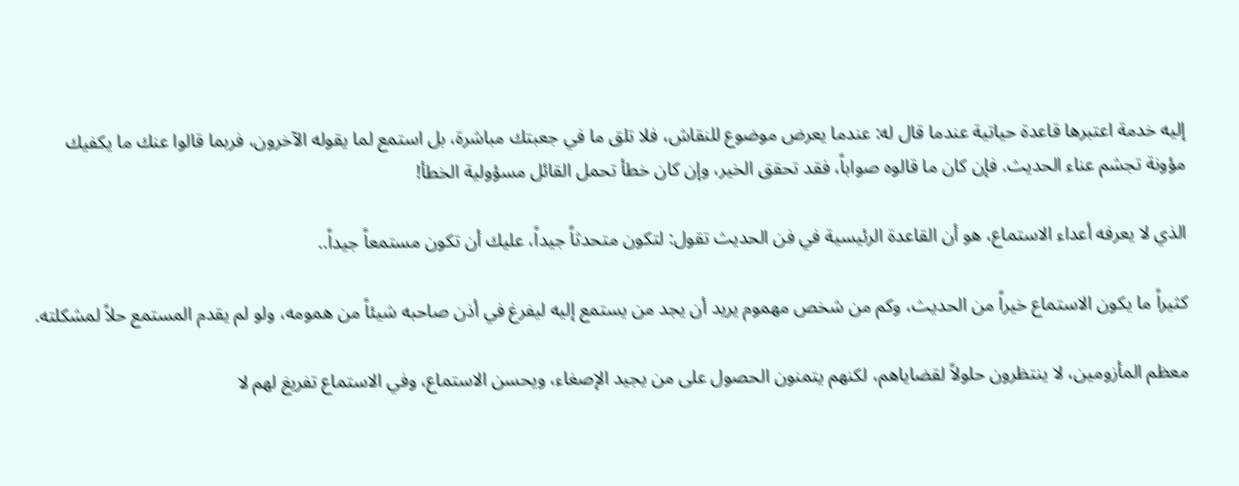إليه خدمة اعتبرها قاعدة حياتية عندما قال له: عندما يعرض موضوع للنقاش، فلا تلق ما في جعبتك مباشرة، بل استمع لما يقوله الآخرون، فربما قالوا عنك ما يكفيك مؤونة تجشم عناء الحديث. فإن كان ما قالوه صواباً، فقد تحقق الخير، وإن كان خطأ تحمل القائل مسؤولية الخطأ!

الذي لا يعرفه أعداء الاستماع، هو أن القاعدة الرئيسية في فن الحديث تقول: لتكون متحدثاً جيداً، عليك أن تكون مستمعاً جيداً..

كثيراً ما يكون الاستماع خيراً من الحديث، وكم من شخص مهموم يريد أن يجد من يستمع إليه ليفرغ في أذن صاحبه شيئاً من همومه، ولو لم يقدم المستمع حلاً لمشكلته.

معظم المأزومين، لا ينتظرون حلولاً لقضاياهم، لكنهم يتمنون الحصول على من يجيد الإصغاء، ويحسن الاستماع، وفي الاستماع تفريغ لهم لا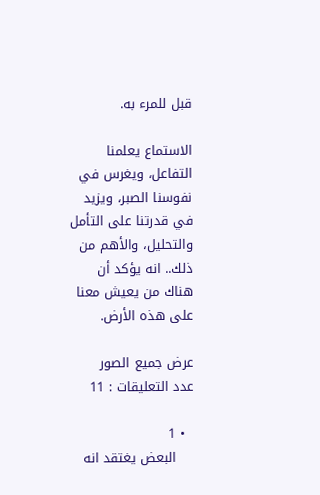قبل للمرء به.

الاستماع يعلمنا التفاعل، ويغرس في نفوسنا الصبر، ويزيد في قدرتنا على التأمل والتحليل، والأهم من ذلك.. انه يؤكد أن هناك من يعيش معنا على هذه الأرض.

عرض جميع الصور
عدد التعليقات : 11

  • 1
    البعض يغتقد انه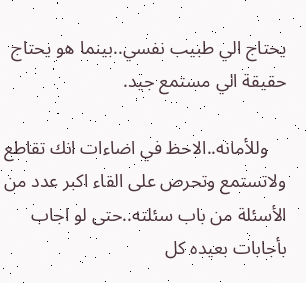يحتاج الي طبيب نفسي..بينما هو يحتاج حقيقة الي مستمع جيد.

    وللأمانه..الاحظ في اضاءات انك تقاطع ولاتستمع وتحرص على القاء اكبر عدد من الأسئلة من باب سئلته..حتى لو اجاب بأجابات بعيده كل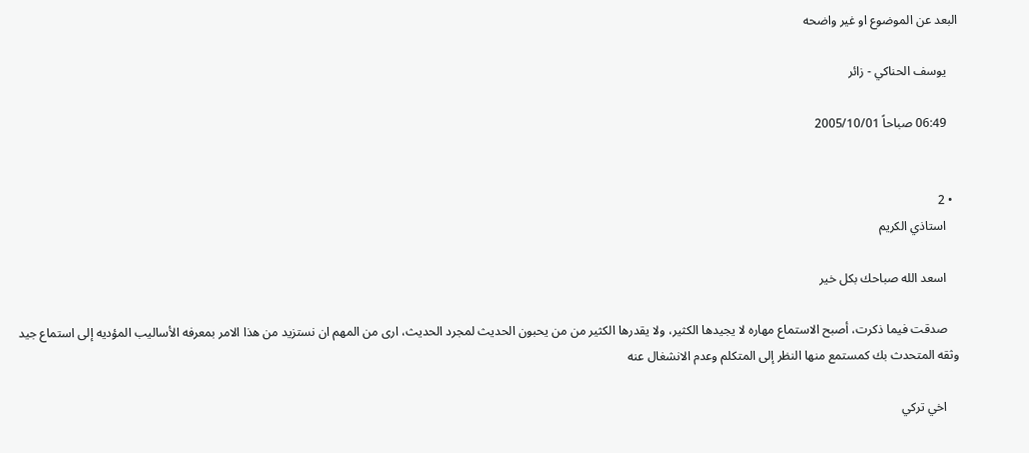البعد عن الموضوع او غير واضحه

    يوسف الحناكي - زائر

    06:49 صباحاً 2005/10/01


  • 2
    استاذي الكريم

    اسعد الله صباحك بكل خير

    صدقت فيما ذكرت، أصبح الاستماع مهاره لا يجيدها الكثير، ولا يقدرها الكثير من من يحبون الحديث لمجرد الحديث، ارى من المهم ان نستزيد من هذا الامر بمعرفه الأساليب المؤديه إلى استماع جيد وثقه المتحدث بك كمستمع منها النظر إلى المتكلم وعدم الانشغال عنه

    اخي تركي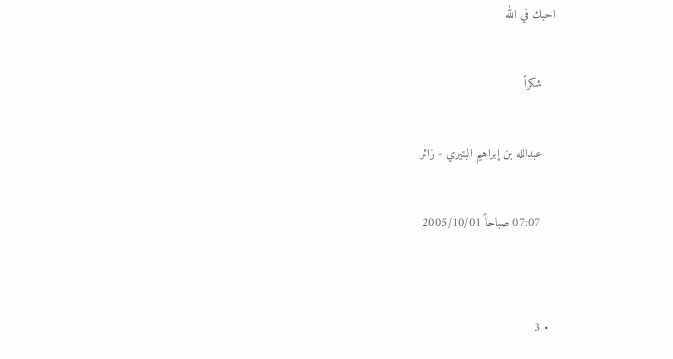احبك في الله

    شكراً

    عبدالله بن إبراهيم البتيري - زائر

    07:07 صباحاً 2005/10/01


  • 3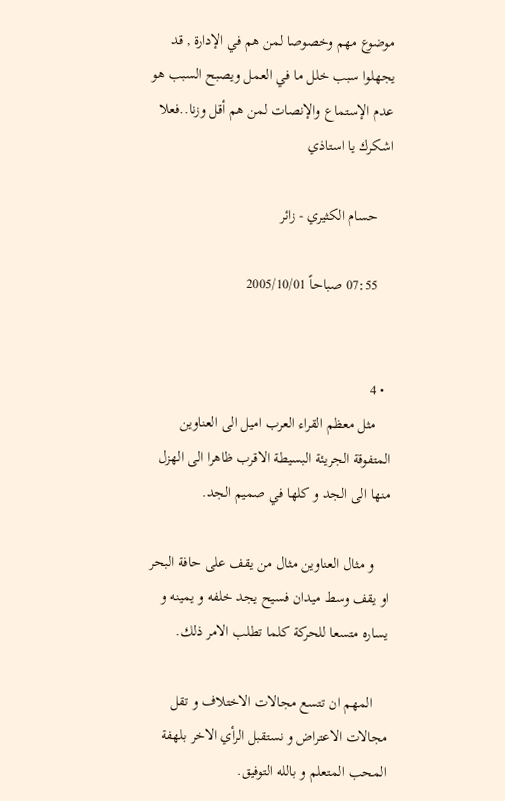موضوع مهم وخصوصا لمن هم في الإدارة , قد يجهلوا سبب خلل ما في العمل ويصبح السبب هو عدم الإستماع والإنصات لمن هم أقل وزنا..فعلا اشكرك يا استاذي

    حسام الكثيري - زائر

    07:55 صباحاً 2005/10/01


  • 4
    مثل معظم القراء العرب اميل الى العناوين المتفوقة الجريئة البسيطة الاقرب ظاهرا الى الهزل منها الى الجد و كلها في صميم الجد.

    و مثال العناوين مثال من يقف على حافة البحر او يقف وسط ميدان فسيح يجد خلفه و يمينه و يساره متسعا للحركة كلما تطلب الامر ذلك.

    المهم ان تتسع مجالات الاختلاف و تقل مجالات الاعتراض و نستقبل الرأي الاخر بلهفة المحب المتعلم و بالله التوفيق.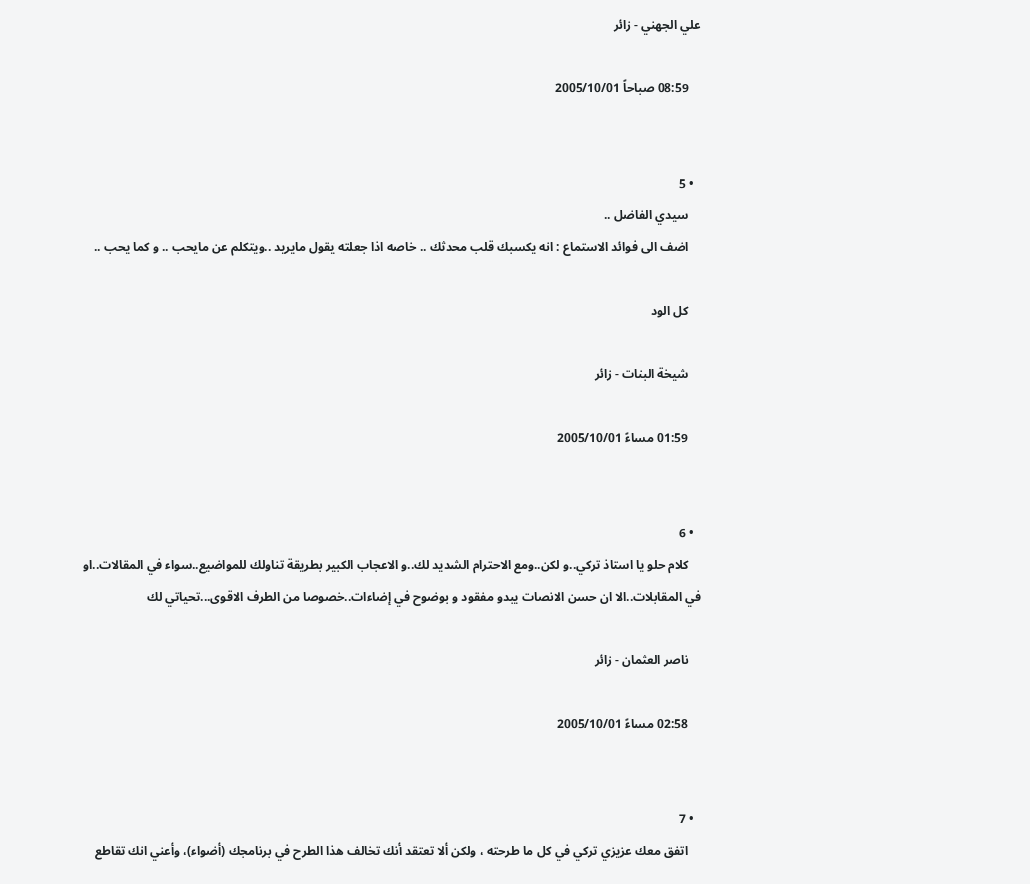علي الجهني - زائر

    08:59 صباحاً 2005/10/01


  • 5
    سيدي الفاضل ..
    اضف الى فوائد الاستماع : انه يكسبك قلب محدثك .. خاصه اذا جعلته يقول مايريد ..ويتكلم عن مايحب .. و كما يحب ..

    كل الود

    شيخة البنات - زائر

    01:59 مساءً 2005/10/01


  • 6
    كلام حلو يا استاذ تركي..و لكن..ومع الاحترام الشديد لك..و الاعجاب الكبير بطريقة تناولك للمواضيع..سواء في المقالات..او في المقابلات..الا ان حسن الانصات يبدو مفقود و بوضوح في إضاءات..خصوصا من الطرف الاقوى...تحياتي لك

    ناصر العثمان - زائر

    02:58 مساءً 2005/10/01


  • 7
    اتفق معك عزيزي تركي في كل ما طرحته ، ولكن ألا تعتقد أنك تخالف هذا الطرح في برنامجك (أضواء)، وأعني انك تقاطع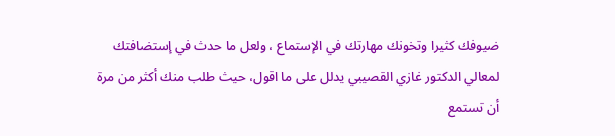ضيوفك كثيرا وتخونك مهارتك في الإستماع ، ولعل ما حدث في إستضافتك لمعالي الدكتور غازي القصيبي يدلل على ما اقول، حيث طلب منك أكثر من مرة أن تستمع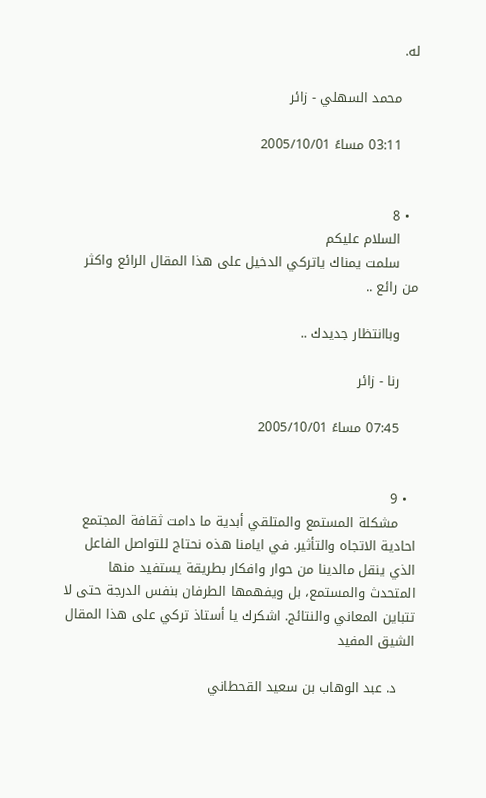له.

    محمد السهلي - زائر

    03:11 مساءً 2005/10/01


  • 8
    السلام عليكم
    سلمت يمناك ياتركي الدخيل على هذا المقال الرائع واكثر من رائع ..

    وباانتظار جديدك ..

    رنا - زائر

    07:45 مساءً 2005/10/01


  • 9
    مشكلة المستمع والمتلقي أبدية ما دامت ثقافة المجتمع احادية الاتجاه والتأثير. في ايامنا هذه نحتاج للتواصل الفاعل الذي ينقل مالدينا من حوار وافكار بطريقة يستفيد منها المتحدث والمستمع، بل ويفهمها الطرفان بنفس الدرجة حتى لا تتباين المعاني والنتائج. اشكرك يا أستاذ تركي على هذا المقال الشيق المفيد

    د. عبد الوهاب بن سعيد القحطاني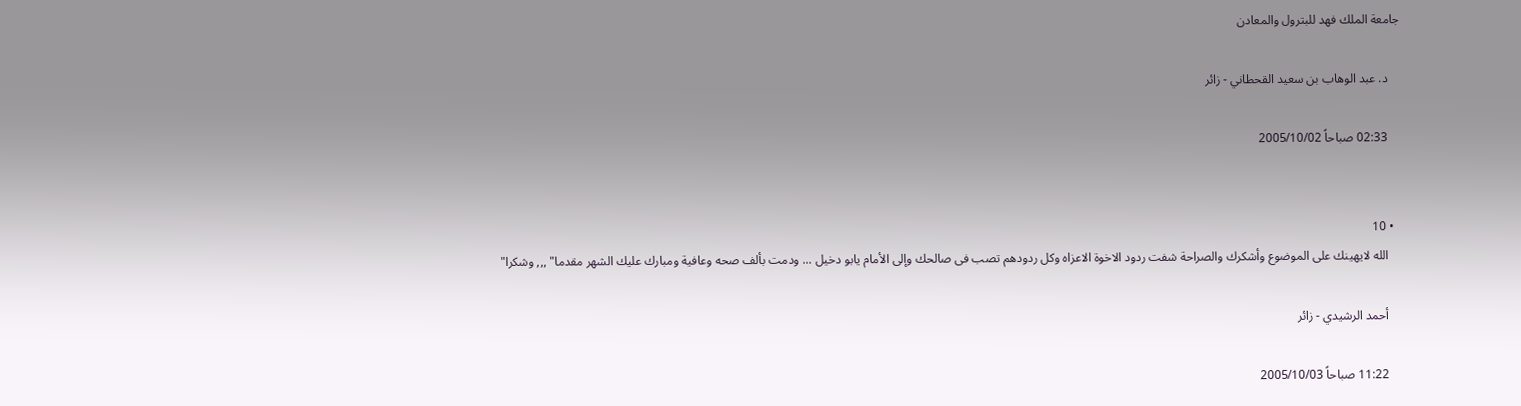جامعة الملك فهد للبترول والمعادن

    د. عبد الوهاب بن سعيد القحطاني - زائر

    02:33 صباحاً 2005/10/02


  • 10
    الله لايهينك على الموضوع وأشكرك والصراحة شفت ردود الاخوة الاعزاه وكل ردودهم تصب فى صالحك وإلى الأمام يابو دخيل ... ودمت بألف صحه وعافية ومبارك عليك الشهر مقدما" ,,, وشكرا"

    أحمد الرشيدي - زائر

    11:22 صباحاً 2005/10/03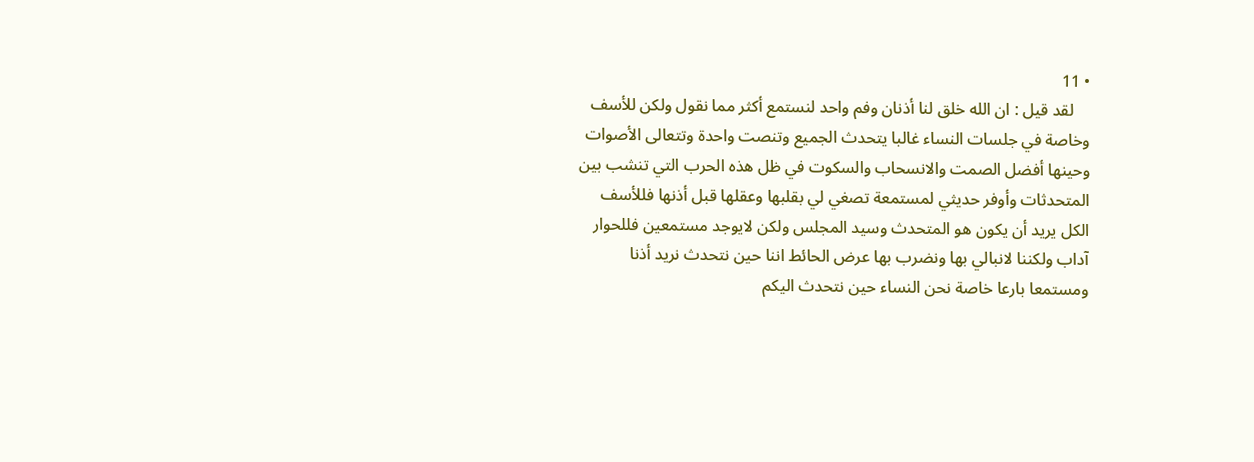• 11
    لقد قيل : ان الله خلق لنا أذنان وفم واحد لنستمع أكثر مما نقول ولكن للأسف وخاصة في جلسات النساء غالبا يتحدث الجميع وتنصت واحدة وتتعالى الأصوات وحينها أفضل الصمت والانسحاب والسكوت في ظل هذه الحرب التي تنشب بين المتحدثات وأوفر حديثي لمستمعة تصغي لي بقلبها وعقلها قبل أذنها فللأسف الكل يريد أن يكون هو المتحدث وسيد المجلس ولكن لايوجد مستمعين فللحوار آداب ولكننا لانبالي بها ونضرب بها عرض الحائط اننا حين نتحدث نريد أذنا ومستمعا بارعا خاصة نحن النساء حين نتحدث اليكم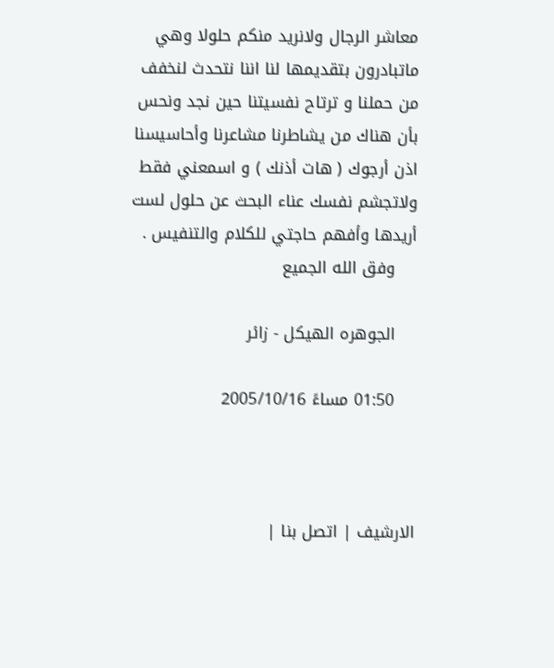معاشر الرجال ولانريد منكم حلولا وهي ماتبادرون بتقديمها لنا اننا نتحدث لنخفف من حملنا و ترتاح نفسيتنا حين نجد ونحس بأن هناك من يشاطرنا مشاعرنا وأحاسيسنا اذن أرجوك ( هات أذنك ) و اسمعني فقط ولاتجشم نفسك عناء البحث عن حلول لست أريدها وأفهم حاجتي للكلام والتنفيس .
    وفق الله الجميع

    الجوهره الهيكل - زائر

    01:50 مساءً 2005/10/16



الارشيف | اتصل بنا |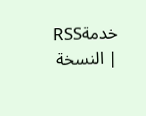خدمةRSS | النسخة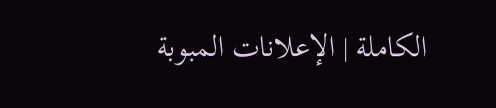الكاملة | الإعلانات المبوبة